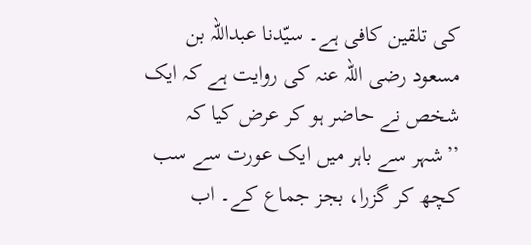کی تلقین کافی ہے۔ سیّدنا عبداللہ بن مسعود رضی اللہ عنہ کی روایت ہے کہ ایک شخص نے حاضر ہو کر عرض کیا کہ ’’شہر سے باہر میں ایک عورت سے سب کچھ کر گزرا، بجز جماع کے۔ اب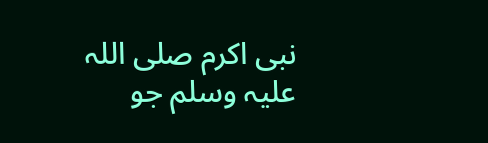نبی اکرم صلی اللہ علیہ وسلم جو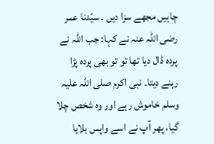چاہیں مجھے سزا دیں ۔ سیّدنا عمر رضی اللہ عنہ نے کہا: جب اللہ نے پردہ ڈال دیا تھا تو تو بھی پردہ پڑا رہنے دیتا۔ نبی اکرم صلی اللہ علیہ وسلم خاموش رہے اور وہ شخص چلا گیا، پھر آپ نے اسے واپس بلایا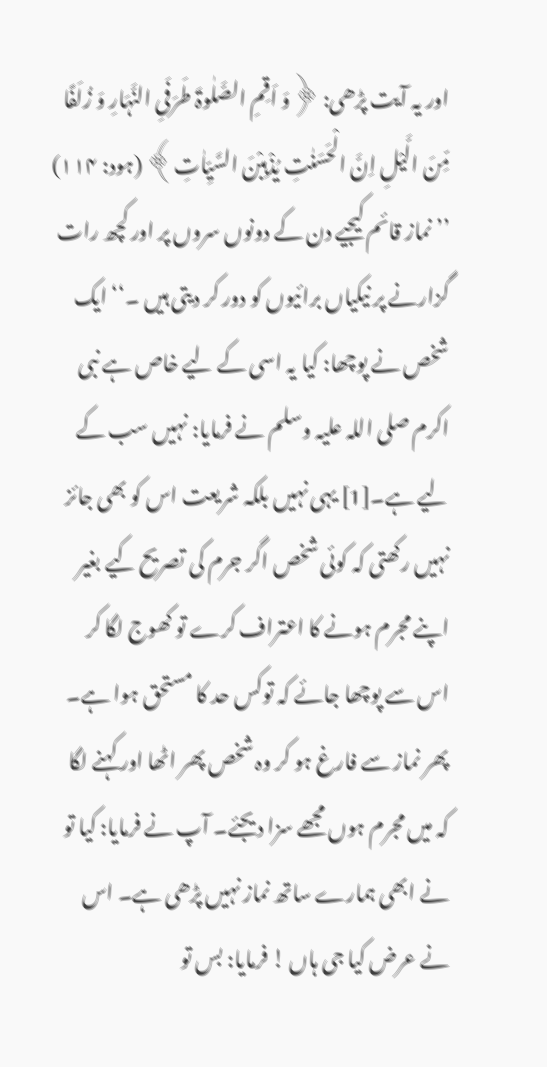اور یہ آیت پڑھی: ﴿وَ اَقِمِ الصَّلٰوۃَ طَرَفَیِ النَّہَارِ وَ زُلَفًا مِّنَ الَّیْلِ اِنَّ الْحَسَنٰتِ یُذْہِبْنَ السَّیِّاٰتِ﴾ (ہود: ۱۱۴) ’’نماز قائم کیجیے دن کے دونوں سروں پر اور کچھ رات گزارنے پر نیکیاں برائیوں کو دور کر دیتی ہیں ۔‘‘ ایک شخص نے پوچھا: کیا یہ اسی کے لیے خاص ہے نبی اکرم صلی اللہ علیہ وسلم نے فرمایا: نہیں سب کے لیے ہے۔[1] یہی نہیں بلکہ شریعت اس کو بھی جائز نہیں رکھتی کہ کوئی شخص اگر جرم کی تصریح کیے بغیر اپنے مجرم ہونے کا اعتراف کرے تو کھوج لگا کر اس سے پوچھا جائے کہ توکس حد کا مستحق ہوا ہے۔ پھر نماز سے فارغ ہو کر وہ شخص پھر اٹھا اور کہنے لگا کہ میں مجرم ہوں مجھے سزا دیجئے۔ آپ نے فرمایا: کیا تو نے ابھی ہمارے ساتھ نماز نہیں پڑھی ہے۔ اس نے عرض کیا جی ہاں ! فرمایا: بس تو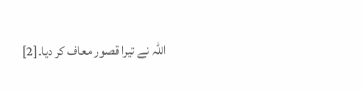اللہ نے تیرا قصور معاف کر دیا۔[2]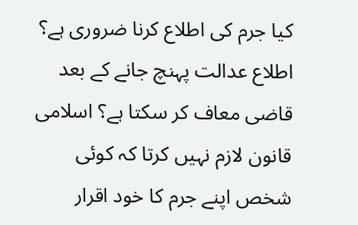کیا جرم کی اطلاع کرنا ضروری ہے؟ اطلاع عدالت پہنچ جانے کے بعد قاضی معاف کر سکتا ہے؟ اسلامی قانون لازم نہیں کرتا کہ کوئی شخص اپنے جرم کا خود اقرار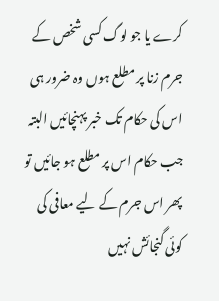کرے یا جو لوگ کسی شخص کے جرم زنا پر مطلع ہوں وہ ضرور ہی اس کی حکام تک خبر پہنچائیں البتہ جب حکام اس پر مطلع ہو جائیں تو پھر اس جرم کے لیے معافی کی کوئی گنجائش نہیں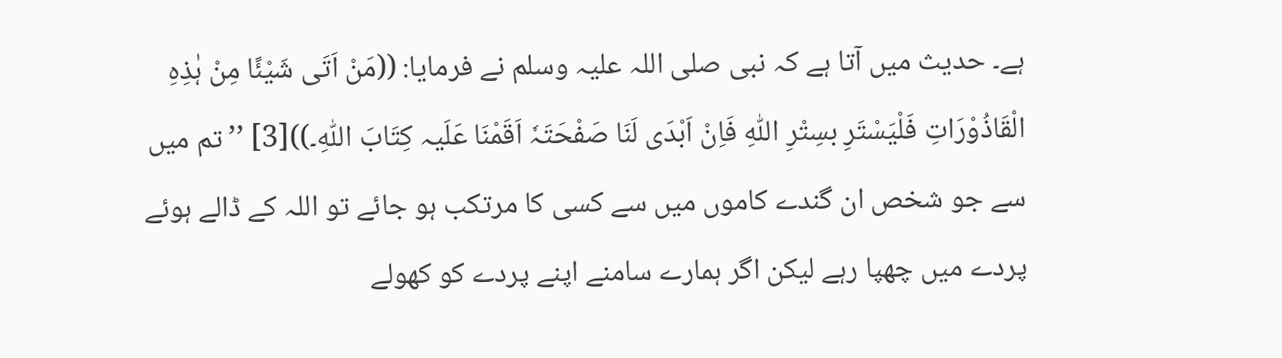ہے۔ حدیث میں آتا ہے کہ نبی صلی اللہ علیہ وسلم نے فرمایا: ((مَنْ اَتَی شَیْئًا مِنْ ہٰذِہِ الْقَاذُوْرَاتِ فَلْیَسْتَرِ بسِتْرِ اللّٰہِ فَاِنْ اَبْدَی لَنَا صَفْحَتَہٗ اَقَمْنَا عَلَیہ کِتَابَ اللّٰہِ۔))[3] ’’تم میں سے جو شخص ان گندے کاموں میں سے کسی کا مرتکب ہو جائے تو اللہ کے ڈالے ہوئے پردے میں چھپا رہے لیکن اگر ہمارے سامنے اپنے پردے کو کھولے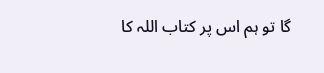گا تو ہم اس پر کتاب اللہ کا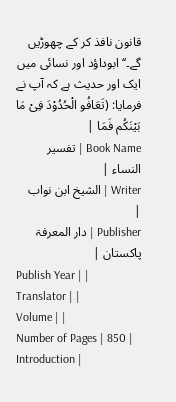قانون نافذ کر کے چھوڑیں گے۔‘‘ ابوداؤد اور نسائی میں ایک اور حدیث ہے کہ آپ نے فرمایا: (تَعَافُو الْحُدُوْدَ فِیْ مَا بَیْنَکُم فَمَا |
Book Name | تفسیر النساء |
Writer | الشیخ ابن نواب |
Publisher | دار المعرفۃ پاکستان |
Publish Year | |
Translator | |
Volume | |
Number of Pages | 850 |
Introduction |